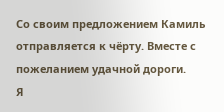Со своим предложением Камиль отправляется к чёрту. Вместе с пожеланием удачной дороги.
Я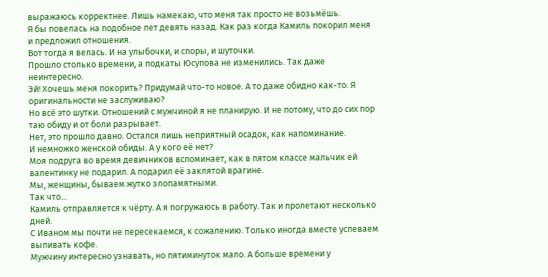выражаюсь корректнее. Лишь намекаю, что меня так просто не возьмёшь.
Я бы повелась на подобное лет девять назад. Как раз когда Камиль покорил меня и предложил отношения.
Вот тогда я велась. И на улыбочки, и споры, и шуточки.
Прошло столько времени, а подкаты Юсупова не изменились. Так даже неинтересно.
Эй! Хочешь меня покорить? Придумай что-то новое. А то даже обидно как-то. Я оригинальности не заслуживаю?
Но всё это шутки. Отношений с мужчиной я не планирую. И не потому, что до сих пор таю обиду и от боли разрывает.
Нет, это прошло давно. Остался лишь неприятный осадок, как напоминание.
И немножко женской обиды. А у кого её нет?
Моя подруга во время девичников вспоминает, как в пятом классе мальчик ей валентинку не подарил. А подарил её заклятой врагине.
Мы, женщины, бываем жутко злопамятными.
Так что...
Камиль отправляется к чёрту. А я погружаюсь в работу. Так и пролетают несколько дней.
С Иваном мы почти не пересекаемся, к сожалению. Только иногда вместе успеваем выпивать кофе.
Мужчину интересно узнавать, но пятиминуток мало. А больше времени у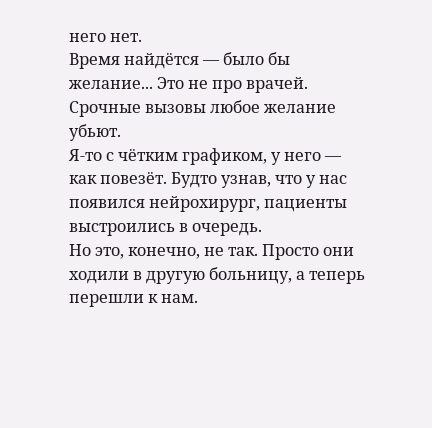него нет.
Время найдётся — было бы желание... Это не про врачей. Срочные вызовы любое желание убьют.
Я-то с чётким графиком, у него — как повезёт. Будто узнав, что у нас появился нейрохирург, пациенты выстроились в очередь.
Но это, конечно, не так. Просто они ходили в другую больницу, а теперь перешли к нам.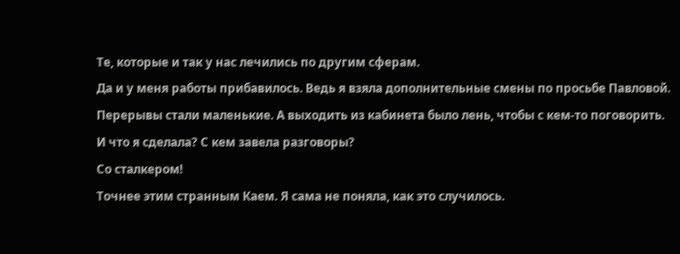Те, которые и так у нас лечились по другим сферам.
Да и у меня работы прибавилось. Ведь я взяла дополнительные смены по просьбе Павловой.
Перерывы стали маленькие. А выходить из кабинета было лень, чтобы с кем-то поговорить.
И что я сделала? С кем завела разговоры?
Со сталкером!
Точнее этим странным Каем. Я сама не поняла, как это случилось.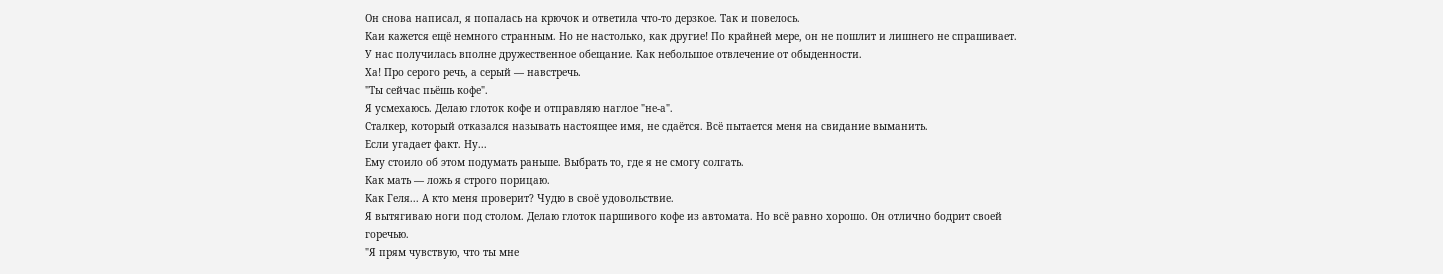Он снова написал, я попалась на крючок и ответила что-то дерзкое. Так и повелось.
Каи кажется ещё немного странным. Но не настолько, как другие! По крайней мере, он не пошлит и лишнего не спрашивает.
У нас получилась вполне дружественное обещание. Как небольшое отвлечение от обыденности.
Ха! Про серого речь, а серый — навстречь.
"Ты сейчас пьёшь кофе".
Я усмехаюсь. Делаю глоток кофе и отправляю наглое "не-а".
Сталкер, который отказался называть настоящее имя, не сдаётся. Всё пытается меня на свидание выманить.
Если угадает факт. Ну...
Ему стоило об этом подумать раньше. Выбрать то, где я не смогу солгать.
Как мать — ложь я строго порицаю.
Как Геля... А кто меня проверит? Чудю в своё удовольствие.
Я вытягиваю ноги под столом. Делаю глоток паршивого кофе из автомата. Но всё равно хорошо. Он отлично бодрит своей горечью.
"Я прям чувствую, что ты мне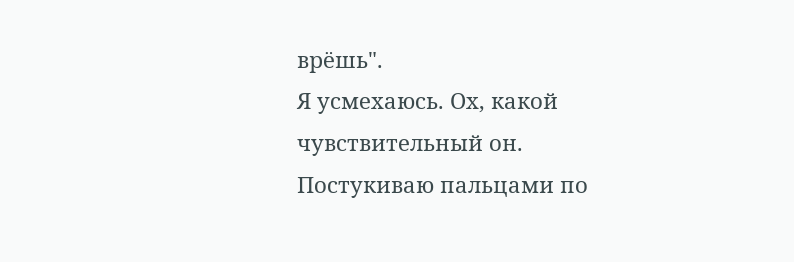врёшь".
Я усмехаюсь. Ох, какой чувствительный он. Постукиваю пальцами по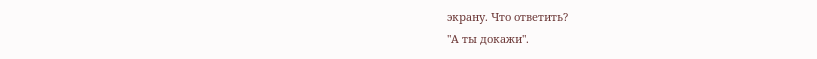экрану. Что ответить?
"А ты докажи".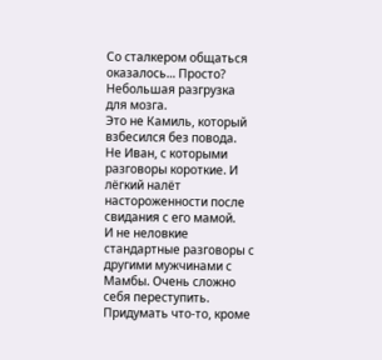Со сталкером общаться оказалось... Просто? Небольшая разгрузка для мозга.
Это не Камиль, который взбесился без повода.
Не Иван, с которыми разговоры короткие. И лёгкий налёт настороженности после свидания с его мамой.
И не неловкие стандартные разговоры с другими мужчинами с Мамбы. Очень сложно себя переступить.
Придумать что-то, кроме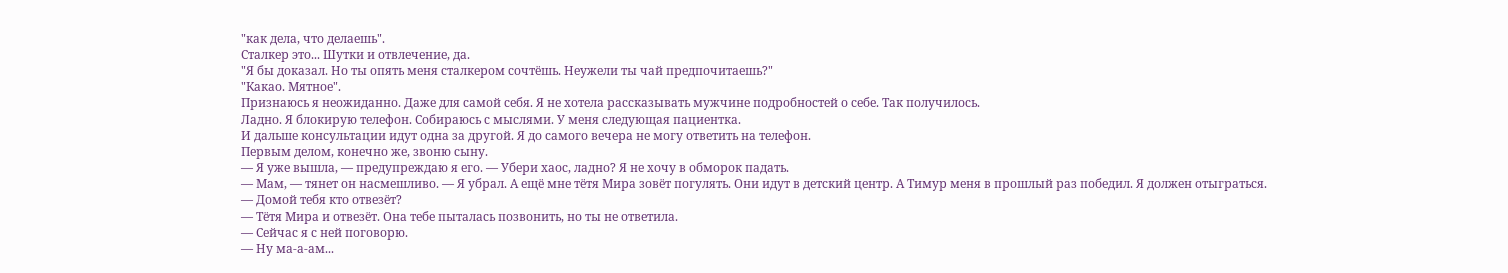"как дела, что делаешь".
Сталкер это... Шутки и отвлечение, да.
"Я бы доказал. Но ты опять меня сталкером сочтёшь. Неужели ты чай предпочитаешь?"
"Какао. Мятное".
Признаюсь я неожиданно. Даже для самой себя. Я не хотела рассказывать мужчине подробностей о себе. Так получилось.
Ладно. Я блокирую телефон. Собираюсь с мыслями. У меня следующая пациентка.
И дальше консультации идут одна за другой. Я до самого вечера не могу ответить на телефон.
Первым делом, конечно же, звоню сыну.
— Я уже вышла, — предупреждаю я его. — Убери хаос, ладно? Я не хочу в обморок падать.
— Мам, — тянет он насмешливо. — Я убрал. А ещё мне тётя Мира зовёт погулять. Они идут в детский центр. А Тимур меня в прошлый раз победил. Я должен отыграться.
— Домой тебя кто отвезёт?
— Тётя Мира и отвезёт. Она тебе пыталась позвонить, но ты не ответила.
— Сейчас я с ней поговорю.
— Ну ма-а-ам...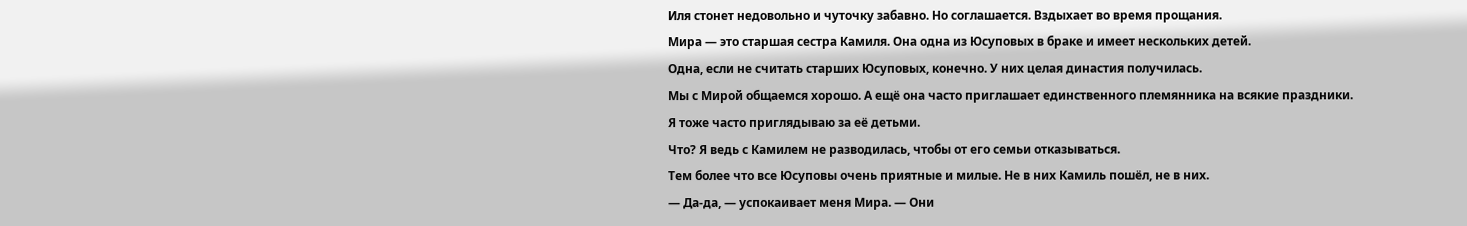Иля стонет недовольно и чуточку забавно. Но соглашается. Вздыхает во время прощания.
Мира — это старшая сестра Камиля. Она одна из Юсуповых в браке и имеет нескольких детей.
Одна, если не считать старших Юсуповых, конечно. У них целая династия получилась.
Мы с Мирой общаемся хорошо. А ещё она часто приглашает единственного племянника на всякие праздники.
Я тоже часто приглядываю за её детьми.
Что? Я ведь с Камилем не разводилась, чтобы от его семьи отказываться.
Тем более что все Юсуповы очень приятные и милые. Не в них Камиль пошёл, не в них.
— Да-да, — успокаивает меня Мира. — Они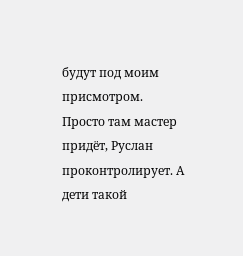будут под моим присмотром. Просто там мастер придёт, Руслан проконтролирует. А дети такой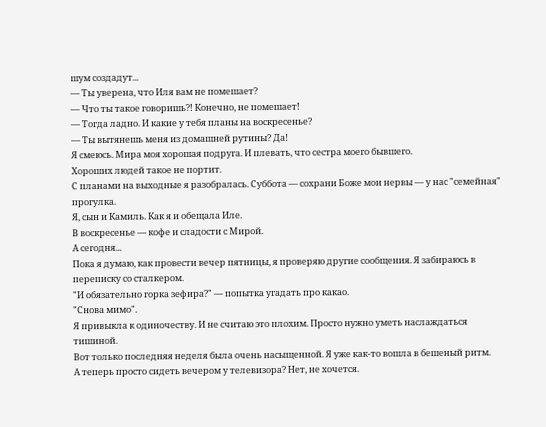шум создадут...
— Ты уверена, что Иля вам не помешает?
— Что ты такое говоришь?! Конечно, не помешает!
— Тогда ладно. И какие у тебя планы на воскресенье?
— Ты вытянешь меня из домашней рутины? Да!
Я смеюсь. Мира моя хорошая подруга. И плевать, что сестра моего бывшего.
Хороших людей такое не портит.
С планами на выходные я разобралась. Суббота — сохрани Боже мои нервы — у нас "семейная" прогулка.
Я, сын и Камиль. Как я и обещала Иле.
В воскресенье — кофе и сладости с Мирой.
А сегодня...
Пока я думаю, как провести вечер пятницы, я проверяю другие сообщения. Я забираюсь в переписку со сталкером.
"И обязательно горка зефира?" — попытка угадать про какао.
"Снова мимо".
Я привыкла к одиночеству. И не считаю это плохим. Просто нужно уметь наслаждаться тишиной.
Вот только последняя неделя была очень насыщенной. Я уже как-то вошла в бешеный ритм.
А теперь просто сидеть вечером у телевизора? Нет, не хочется.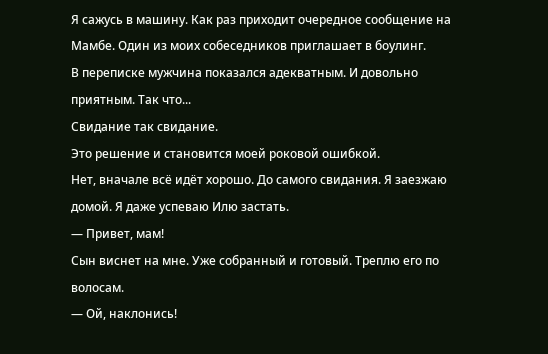Я сажусь в машину. Как раз приходит очередное сообщение на Мамбе. Один из моих собеседников приглашает в боулинг.
В переписке мужчина показался адекватным. И довольно приятным. Так что...
Свидание так свидание.
Это решение и становится моей роковой ошибкой.
Нет, вначале всё идёт хорошо. До самого свидания. Я заезжаю домой. Я даже успеваю Илю застать.
— Привет, мам!
Сын виснет на мне. Уже собранный и готовый. Треплю его по волосам.
— Ой, наклонись!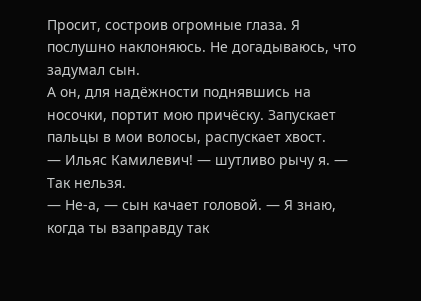Просит, состроив огромные глаза. Я послушно наклоняюсь. Не догадываюсь, что задумал сын.
А он, для надёжности поднявшись на носочки, портит мою причёску. Запускает пальцы в мои волосы, распускает хвост.
— Ильяс Камилевич! — шутливо рычу я. — Так нельзя.
— Не-а, — сын качает головой. — Я знаю, когда ты взаправду так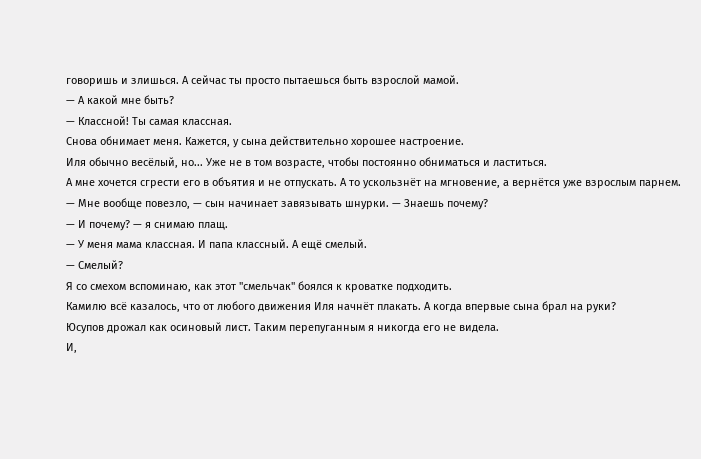говоришь и злишься. А сейчас ты просто пытаешься быть взрослой мамой.
— А какой мне быть?
— Классной! Ты самая классная.
Снова обнимает меня. Кажется, у сына действительно хорошее настроение.
Иля обычно весёлый, но... Уже не в том возрасте, чтобы постоянно обниматься и ластиться.
А мне хочется сгрести его в объятия и не отпускать. А то ускользнёт на мгновение, а вернётся уже взрослым парнем.
— Мне вообще повезло, — сын начинает завязывать шнурки. — Знаешь почему?
— И почему? — я снимаю плащ.
— У меня мама классная. И папа классный. А ещё смелый.
— Смелый?
Я со смехом вспоминаю, как этот "смельчак" боялся к кроватке подходить.
Камилю всё казалось, что от любого движения Иля начнёт плакать. А когда впервые сына брал на руки?
Юсупов дрожал как осиновый лист. Таким перепуганным я никогда его не видела.
И,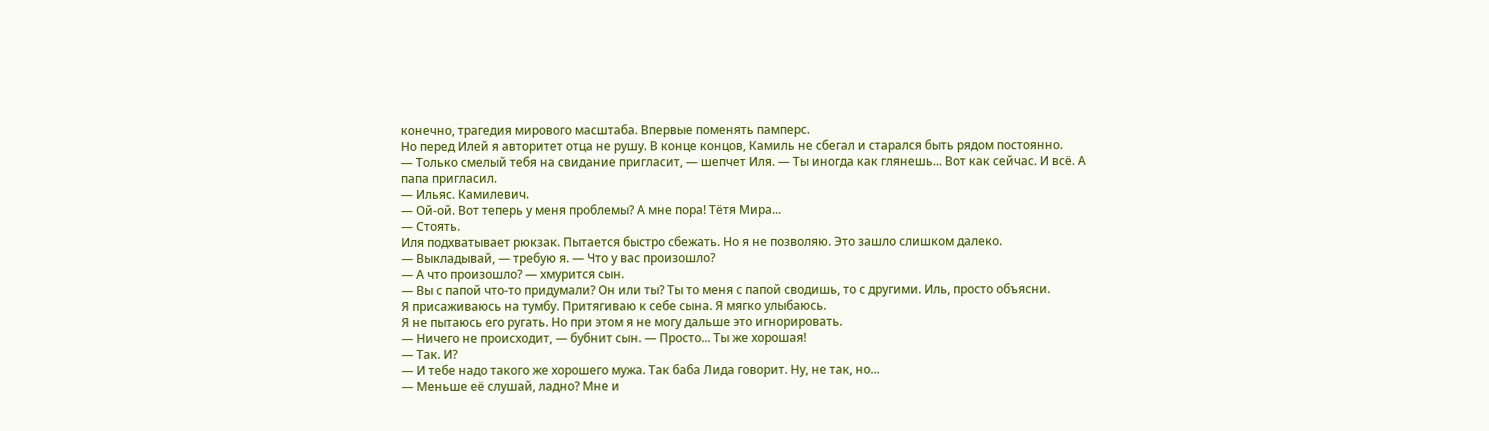конечно, трагедия мирового масштаба. Впервые поменять памперс.
Но перед Илей я авторитет отца не рушу. В конце концов, Камиль не сбегал и старался быть рядом постоянно.
— Только смелый тебя на свидание пригласит, — шепчет Иля. — Ты иногда как глянешь... Вот как сейчас. И всё. А папа пригласил.
— Ильяс. Камилевич.
— Ой-ой. Вот теперь у меня проблемы? А мне пора! Тётя Мира...
— Стоять.
Иля подхватывает рюкзак. Пытается быстро сбежать. Но я не позволяю. Это зашло слишком далеко.
— Выкладывай, — требую я. — Что у вас произошло?
— А что произошло? — хмурится сын.
— Вы с папой что-то придумали? Он или ты? Ты то меня с папой сводишь, то с другими. Иль, просто объясни.
Я присаживаюсь на тумбу. Притягиваю к себе сына. Я мягко улыбаюсь.
Я не пытаюсь его ругать. Но при этом я не могу дальше это игнорировать.
— Ничего не происходит, — бубнит сын. — Просто... Ты же хорошая!
— Так. И?
— И тебе надо такого же хорошего мужа. Так баба Лида говорит. Ну, не так, но...
— Меньше её слушай, ладно? Мне и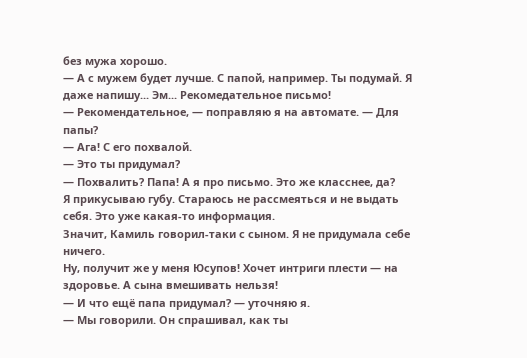без мужа хорошо.
— А с мужем будет лучше. С папой, например. Ты подумай. Я даже напишу... Эм... Рекомедательное письмо!
— Рекомендательное, — поправляю я на автомате. — Для папы?
— Ага! С его похвалой.
— Это ты придумал?
— Похвалить? Папа! А я про письмо. Это же класснее, да?
Я прикусываю губу. Стараюсь не рассмеяться и не выдать себя. Это уже какая-то информация.
Значит, Камиль говорил-таки с сыном. Я не придумала себе ничего.
Ну, получит же у меня Юсупов! Хочет интриги плести — на здоровье. А сына вмешивать нельзя!
— И что ещё папа придумал? — уточняю я.
— Мы говорили. Он спрашивал, как ты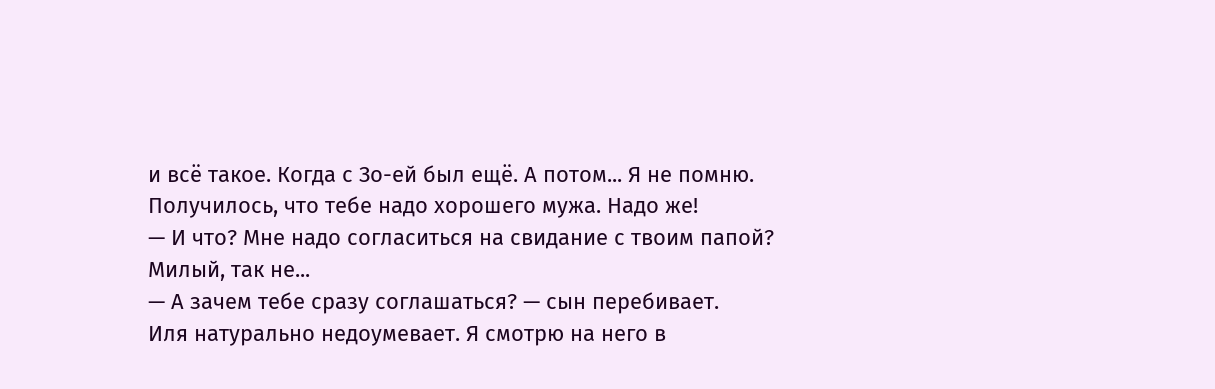и всё такое. Когда с Зо-ей был ещё. А потом... Я не помню. Получилось, что тебе надо хорошего мужа. Надо же!
— И что? Мне надо согласиться на свидание с твоим папой? Милый, так не...
— А зачем тебе сразу соглашаться? — сын перебивает.
Иля натурально недоумевает. Я смотрю на него в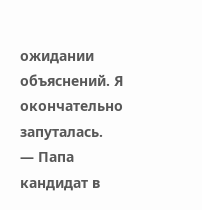ожидании объяснений. Я окончательно запуталась.
— Папа кандидат в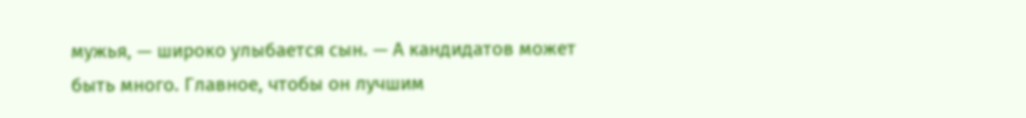мужья, — широко улыбается сын. — А кандидатов может быть много. Главное, чтобы он лучшим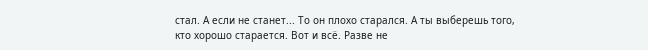стал. А если не станет... То он плохо старался. А ты выберешь того, кто хорошо старается. Вот и всё. Разве не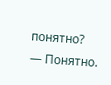понятно?
— Понятно.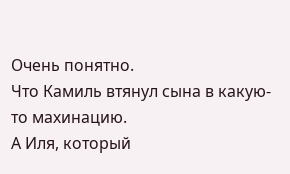Очень понятно.
Что Камиль втянул сына в какую-то махинацию.
А Иля, который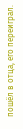пошёл в отца, его переиграл.